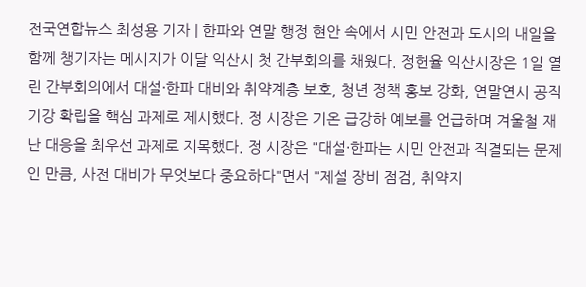전국연합뉴스 최성용 기자 | 한파와 연말 행정 현안 속에서 시민 안전과 도시의 내일을 함께 챙기자는 메시지가 이달 익산시 첫 간부회의를 채웠다. 정헌율 익산시장은 1일 열린 간부회의에서 대설·한파 대비와 취약계층 보호, 청년 정책 홍보 강화, 연말연시 공직기강 확립을 핵심 과제로 제시했다. 정 시장은 기온 급강하 예보를 언급하며 겨울철 재난 대응을 최우선 과제로 지목했다. 정 시장은 "대설·한파는 시민 안전과 직결되는 문제인 만큼, 사전 대비가 무엇보다 중요하다"면서 "제설 장비 점검, 취약지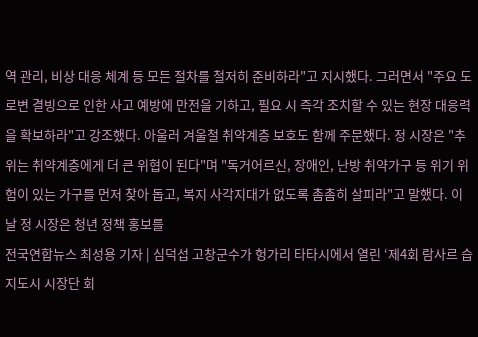역 관리, 비상 대응 체계 등 모든 절차를 철저히 준비하라"고 지시했다. 그러면서 "주요 도로변 결빙으로 인한 사고 예방에 만전을 기하고, 필요 시 즉각 조치할 수 있는 현장 대응력을 확보하라"고 강조했다. 아울러 겨울철 취약계층 보호도 함께 주문했다. 정 시장은 "추위는 취약계층에게 더 큰 위협이 된다"며 "독거어르신, 장애인, 난방 취약가구 등 위기 위험이 있는 가구를 먼저 찾아 돕고, 복지 사각지대가 없도록 촘촘히 살피라"고 말했다. 이날 정 시장은 청년 정책 홍보를
전국연합뉴스 최성용 기자 | 심덕섭 고창군수가 헝가리 타타시에서 열린 ‘제4회 람사르 습지도시 시장단 회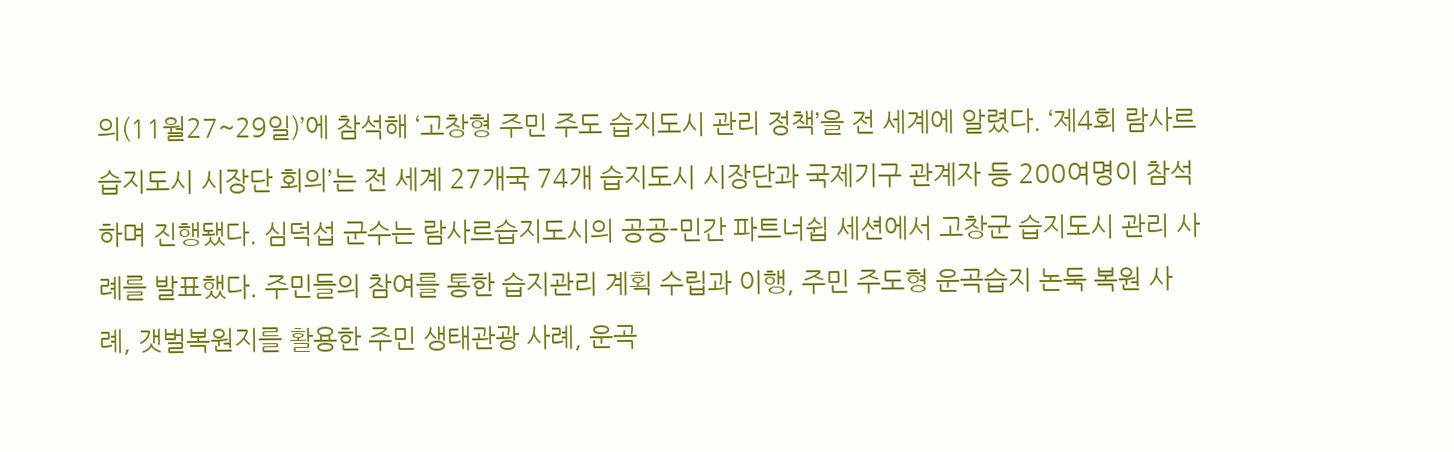의(11월27~29일)’에 참석해 ‘고창형 주민 주도 습지도시 관리 정책’을 전 세계에 알렸다. ‘제4회 람사르습지도시 시장단 회의’는 전 세계 27개국 74개 습지도시 시장단과 국제기구 관계자 등 200여명이 참석하며 진행됐다. 심덕섭 군수는 람사르습지도시의 공공-민간 파트너쉽 세션에서 고창군 습지도시 관리 사례를 발표했다. 주민들의 참여를 통한 습지관리 계획 수립과 이행, 주민 주도형 운곡습지 논둑 복원 사례, 갯벌복원지를 활용한 주민 생태관광 사례, 운곡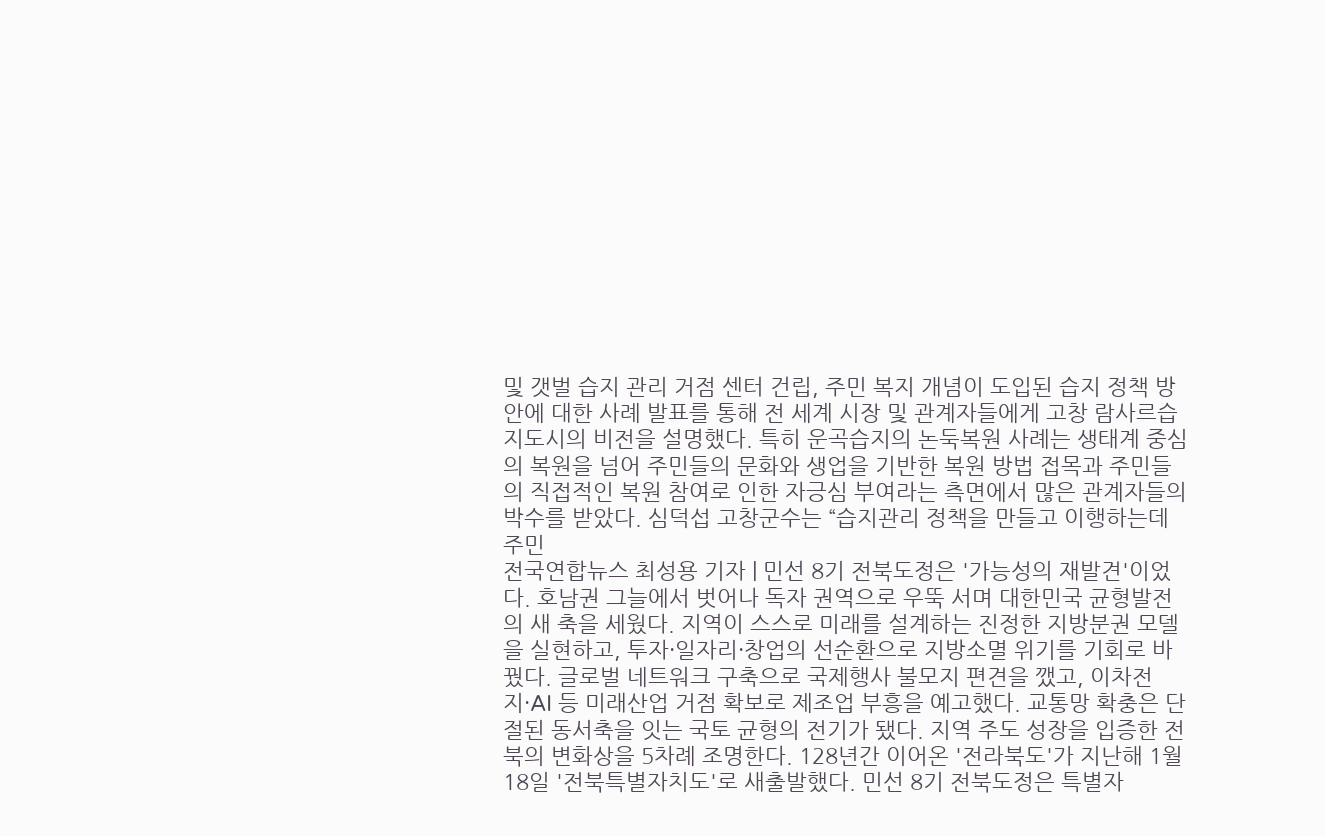및 갯벌 습지 관리 거점 센터 건립, 주민 복지 개념이 도입된 습지 정책 방안에 대한 사례 발표를 통해 전 세계 시장 및 관계자들에게 고창 람사르습지도시의 비전을 설명했다. 특히 운곡습지의 논둑복원 사례는 생태계 중심의 복원을 넘어 주민들의 문화와 생업을 기반한 복원 방법 접목과 주민들의 직접적인 복원 참여로 인한 자긍심 부여라는 측면에서 많은 관계자들의 박수를 받았다. 심덕섭 고창군수는 “습지관리 정책을 만들고 이행하는데 주민
전국연합뉴스 최성용 기자 | 민선 8기 전북도정은 '가능성의 재발견'이었다. 호남권 그늘에서 벗어나 독자 권역으로 우뚝 서며 대한민국 균형발전의 새 축을 세웠다. 지역이 스스로 미래를 설계하는 진정한 지방분권 모델을 실현하고, 투자·일자리·창업의 선순환으로 지방소멸 위기를 기회로 바꿨다. 글로벌 네트워크 구축으로 국제행사 불모지 편견을 깼고, 이차전지·AI 등 미래산업 거점 확보로 제조업 부흥을 예고했다. 교통망 확충은 단절된 동서축을 잇는 국토 균형의 전기가 됐다. 지역 주도 성장을 입증한 전북의 변화상을 5차례 조명한다. 128년간 이어온 '전라북도'가 지난해 1월 18일 '전북특별자치도'로 새출발했다. 민선 8기 전북도정은 특별자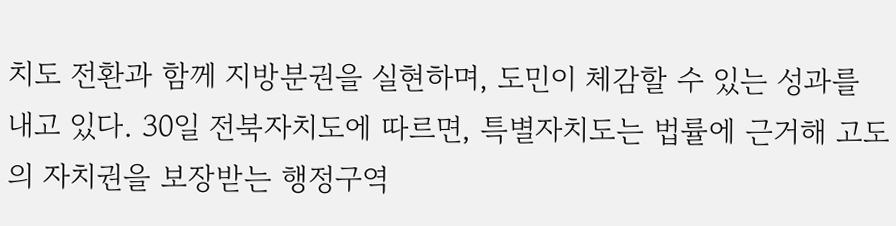치도 전환과 함께 지방분권을 실현하며, 도민이 체감할 수 있는 성과를 내고 있다. 30일 전북자치도에 따르면, 특별자치도는 법률에 근거해 고도의 자치권을 보장받는 행정구역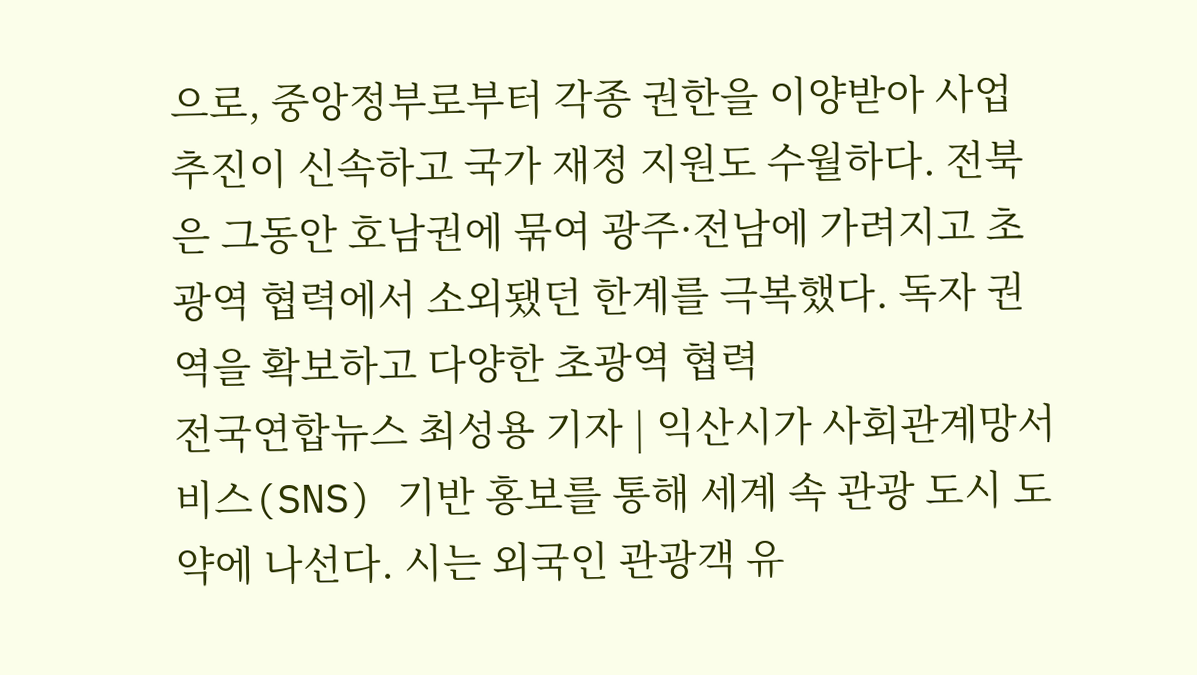으로, 중앙정부로부터 각종 권한을 이양받아 사업 추진이 신속하고 국가 재정 지원도 수월하다. 전북은 그동안 호남권에 묶여 광주·전남에 가려지고 초광역 협력에서 소외됐던 한계를 극복했다. 독자 권역을 확보하고 다양한 초광역 협력
전국연합뉴스 최성용 기자 | 익산시가 사회관계망서비스(SNS) 기반 홍보를 통해 세계 속 관광 도시 도약에 나선다. 시는 외국인 관광객 유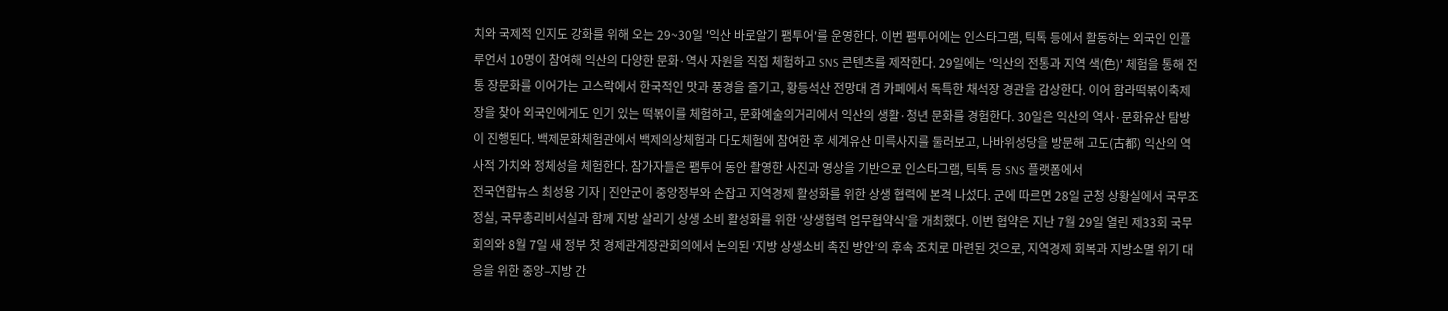치와 국제적 인지도 강화를 위해 오는 29~30일 '익산 바로알기 팸투어'를 운영한다. 이번 팸투어에는 인스타그램, 틱톡 등에서 활동하는 외국인 인플루언서 10명이 참여해 익산의 다양한 문화·역사 자원을 직접 체험하고 SNS 콘텐츠를 제작한다. 29일에는 '익산의 전통과 지역 색(色)' 체험을 통해 전통 장문화를 이어가는 고스락에서 한국적인 맛과 풍경을 즐기고, 황등석산 전망대 겸 카페에서 독특한 채석장 경관을 감상한다. 이어 함라떡볶이축제장을 찾아 외국인에게도 인기 있는 떡볶이를 체험하고, 문화예술의거리에서 익산의 생활·청년 문화를 경험한다. 30일은 익산의 역사·문화유산 탐방이 진행된다. 백제문화체험관에서 백제의상체험과 다도체험에 참여한 후 세계유산 미륵사지를 둘러보고, 나바위성당을 방문해 고도(古都) 익산의 역사적 가치와 정체성을 체험한다. 참가자들은 팸투어 동안 촬영한 사진과 영상을 기반으로 인스타그램, 틱톡 등 SNS 플랫폼에서
전국연합뉴스 최성용 기자 | 진안군이 중앙정부와 손잡고 지역경제 활성화를 위한 상생 협력에 본격 나섰다. 군에 따르면 28일 군청 상황실에서 국무조정실, 국무총리비서실과 함께 지방 살리기 상생 소비 활성화를 위한 ‘상생협력 업무협약식’을 개최했다. 이번 협약은 지난 7월 29일 열린 제33회 국무회의와 8월 7일 새 정부 첫 경제관계장관회의에서 논의된 ‘지방 상생소비 촉진 방안’의 후속 조치로 마련된 것으로, 지역경제 회복과 지방소멸 위기 대응을 위한 중앙–지방 간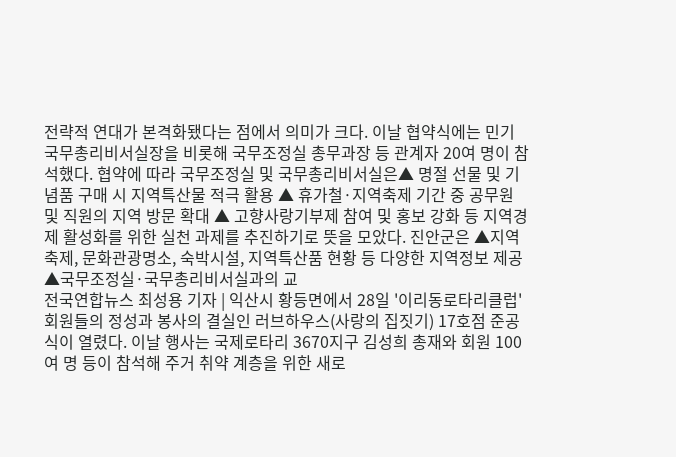전략적 연대가 본격화됐다는 점에서 의미가 크다. 이날 협약식에는 민기 국무총리비서실장을 비롯해 국무조정실 총무과장 등 관계자 20여 명이 참석했다. 협약에 따라 국무조정실 및 국무총리비서실은▲ 명절 선물 및 기념품 구매 시 지역특산물 적극 활용 ▲ 휴가철·지역축제 기간 중 공무원 및 직원의 지역 방문 확대 ▲ 고향사랑기부제 참여 및 홍보 강화 등 지역경제 활성화를 위한 실천 과제를 추진하기로 뜻을 모았다. 진안군은 ▲지역축제, 문화관광명소, 숙박시설, 지역특산품 현황 등 다양한 지역정보 제공 ▲국무조정실·국무총리비서실과의 교
전국연합뉴스 최성용 기자 | 익산시 황등면에서 28일 '이리동로타리클럽' 회원들의 정성과 봉사의 결실인 러브하우스(사랑의 집짓기) 17호점 준공식이 열렸다. 이날 행사는 국제로타리 3670지구 김성희 총재와 회원 100여 명 등이 참석해 주거 취약 계층을 위한 새로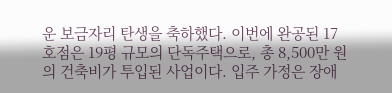운 보금자리 탄생을 축하했다. 이번에 완공된 17호점은 19평 규모의 단독주택으로, 총 8,500만 원의 건축비가 투입된 사업이다. 입주 가정은 장애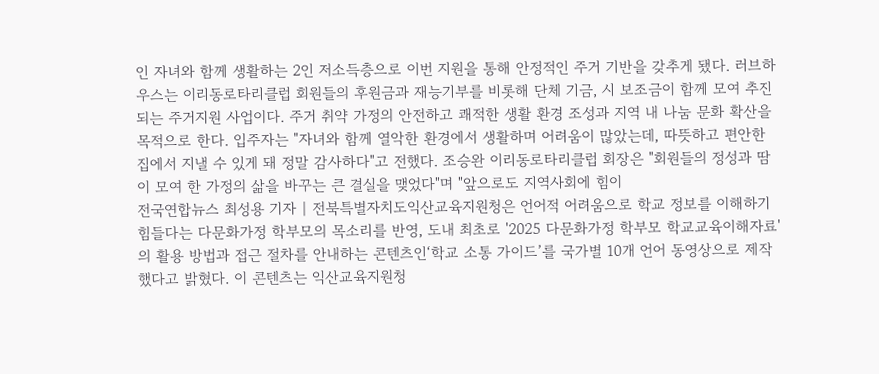인 자녀와 함께 생활하는 2인 저소득층으로 이번 지원을 통해 안정적인 주거 기반을 갖추게 됐다. 러브하우스는 이리동로타리클럽 회원들의 후원금과 재능기부를 비롯해 단체 기금, 시 보조금이 함께 모여 추진되는 주거지원 사업이다. 주거 취약 가정의 안전하고 쾌적한 생활 환경 조성과 지역 내 나눔 문화 확산을 목적으로 한다. 입주자는 "자녀와 함께 열악한 환경에서 생활하며 어려움이 많았는데, 따뜻하고 편안한 집에서 지낼 수 있게 돼 정말 감사하다"고 전했다. 조승완 이리동로타리클럽 회장은 "회원들의 정성과 땀이 모여 한 가정의 삶을 바꾸는 큰 결실을 맺었다"며 "앞으로도 지역사회에 힘이
전국연합뉴스 최성용 기자 | 전북특별자치도익산교육지원청은 언어적 어려움으로 학교 정보를 이해하기 힘들다는 다문화가정 학부모의 목소리를 반영, 도내 최초로 '2025 다문화가정 학부모 학교교육이해자료'의 활용 방법과 접근 절차를 안내하는 콘텐츠인‘학교 소통 가이드’를 국가별 10개 언어 동영상으로 제작했다고 밝혔다. 이 콘텐츠는 익산교육지원청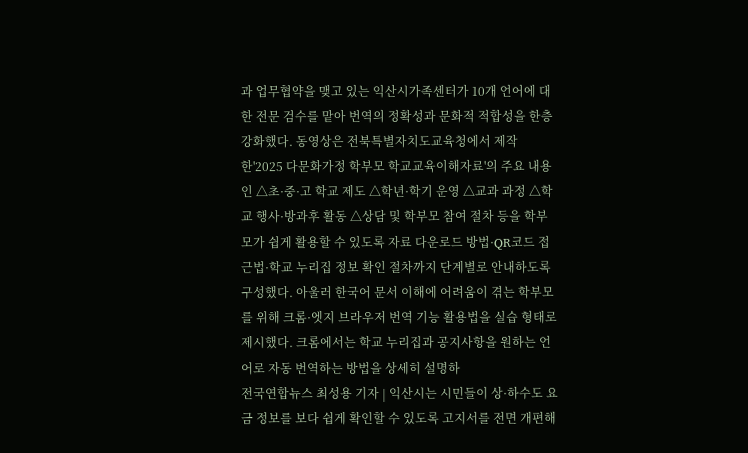과 업무협약을 맺고 있는 익산시가족센터가 10개 언어에 대한 전문 검수를 맡아 번역의 정확성과 문화적 적합성을 한층 강화했다. 동영상은 전북특별자치도교육청에서 제작한'2025 다문화가정 학부모 학교교육이해자료'의 주요 내용인 △초·중·고 학교 제도 △학년·학기 운영 △교과 과정 △학교 행사·방과후 활동 △상담 및 학부모 참여 절차 등을 학부모가 쉽게 활용할 수 있도록 자료 다운로드 방법·QR코드 접근법·학교 누리집 정보 확인 절차까지 단계별로 안내하도록 구성했다. 아울러 한국어 문서 이해에 어려움이 겪는 학부모를 위해 크롬·엣지 브라우저 번역 기능 활용법을 실습 형태로 제시했다. 크롬에서는 학교 누리집과 공지사항을 원하는 언어로 자동 번역하는 방법을 상세히 설명하
전국연합뉴스 최성용 기자 | 익산시는 시민들이 상·하수도 요금 정보를 보다 쉽게 확인할 수 있도록 고지서를 전면 개편해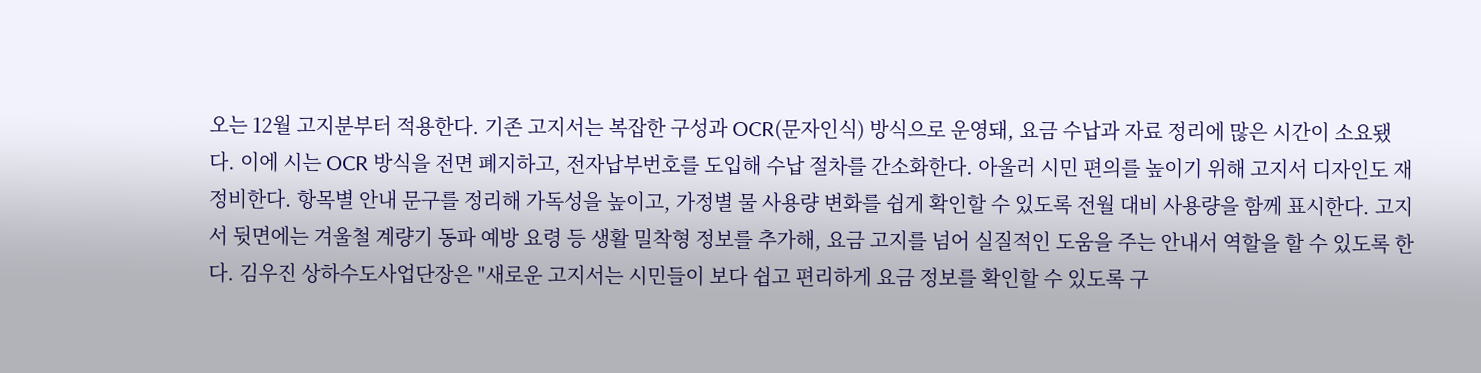오는 12월 고지분부터 적용한다. 기존 고지서는 복잡한 구성과 OCR(문자인식) 방식으로 운영돼, 요금 수납과 자료 정리에 많은 시간이 소요됐다. 이에 시는 OCR 방식을 전면 폐지하고, 전자납부번호를 도입해 수납 절차를 간소화한다. 아울러 시민 편의를 높이기 위해 고지서 디자인도 재정비한다. 항목별 안내 문구를 정리해 가독성을 높이고, 가정별 물 사용량 변화를 쉽게 확인할 수 있도록 전월 대비 사용량을 함께 표시한다. 고지서 뒷면에는 겨울철 계량기 동파 예방 요령 등 생활 밀착형 정보를 추가해, 요금 고지를 넘어 실질적인 도움을 주는 안내서 역할을 할 수 있도록 한다. 김우진 상하수도사업단장은 "새로운 고지서는 시민들이 보다 쉽고 편리하게 요금 정보를 확인할 수 있도록 구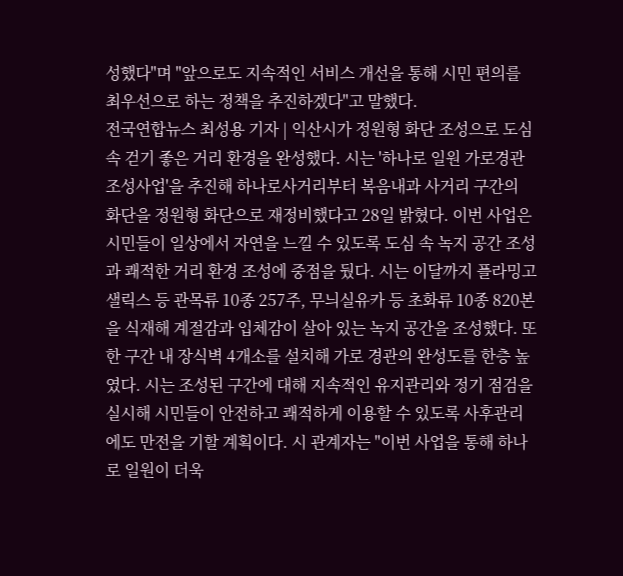성했다"며 "앞으로도 지속적인 서비스 개선을 통해 시민 편의를 최우선으로 하는 정책을 추진하겠다"고 말했다.
전국연합뉴스 최성용 기자 | 익산시가 정원형 화단 조성으로 도심 속 걷기 좋은 거리 환경을 완성했다. 시는 '하나로 일원 가로경관 조성사업'을 추진해 하나로사거리부터 복음내과 사거리 구간의 화단을 정원형 화단으로 재정비했다고 28일 밝혔다. 이번 사업은 시민들이 일상에서 자연을 느낄 수 있도록 도심 속 녹지 공간 조성과 쾌적한 거리 환경 조성에 중점을 뒀다. 시는 이달까지 플라밍고 샐릭스 등 관목류 10종 257주, 무늬실유카 등 초화류 10종 820본을 식재해 계절감과 입체감이 살아 있는 녹지 공간을 조성했다. 또한 구간 내 장식벽 4개소를 설치해 가로 경관의 완성도를 한층 높였다. 시는 조성된 구간에 대해 지속적인 유지관리와 정기 점검을 실시해 시민들이 안전하고 쾌적하게 이용할 수 있도록 사후관리에도 만전을 기할 계획이다. 시 관계자는 "이번 사업을 통해 하나로 일원이 더욱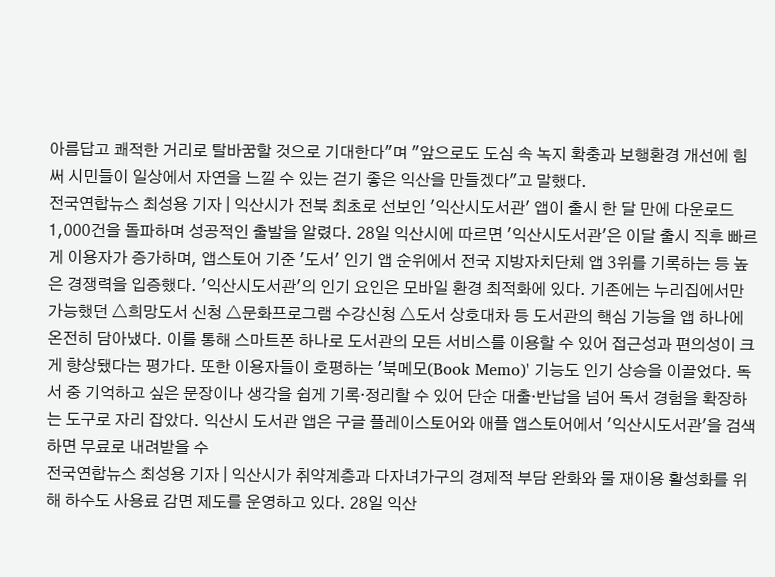아름답고 쾌적한 거리로 탈바꿈할 것으로 기대한다"며 "앞으로도 도심 속 녹지 확충과 보행환경 개선에 힘써 시민들이 일상에서 자연을 느낄 수 있는 걷기 좋은 익산을 만들겠다"고 말했다.
전국연합뉴스 최성용 기자 | 익산시가 전북 최초로 선보인 '익산시도서관' 앱이 출시 한 달 만에 다운로드 1,000건을 돌파하며 성공적인 출발을 알렸다. 28일 익산시에 따르면 '익산시도서관'은 이달 출시 직후 빠르게 이용자가 증가하며, 앱스토어 기준 '도서' 인기 앱 순위에서 전국 지방자치단체 앱 3위를 기록하는 등 높은 경쟁력을 입증했다. '익산시도서관'의 인기 요인은 모바일 환경 최적화에 있다. 기존에는 누리집에서만 가능했던 △희망도서 신청 △문화프로그램 수강신청 △도서 상호대차 등 도서관의 핵심 기능을 앱 하나에 온전히 담아냈다. 이를 통해 스마트폰 하나로 도서관의 모든 서비스를 이용할 수 있어 접근성과 편의성이 크게 향상됐다는 평가다. 또한 이용자들이 호평하는 '북메모(Book Memo)' 기능도 인기 상승을 이끌었다. 독서 중 기억하고 싶은 문장이나 생각을 쉽게 기록·정리할 수 있어 단순 대출·반납을 넘어 독서 경험을 확장하는 도구로 자리 잡았다. 익산시 도서관 앱은 구글 플레이스토어와 애플 앱스토어에서 '익산시도서관'을 검색하면 무료로 내려받을 수
전국연합뉴스 최성용 기자 | 익산시가 취약계층과 다자녀가구의 경제적 부담 완화와 물 재이용 활성화를 위해 하수도 사용료 감면 제도를 운영하고 있다. 28일 익산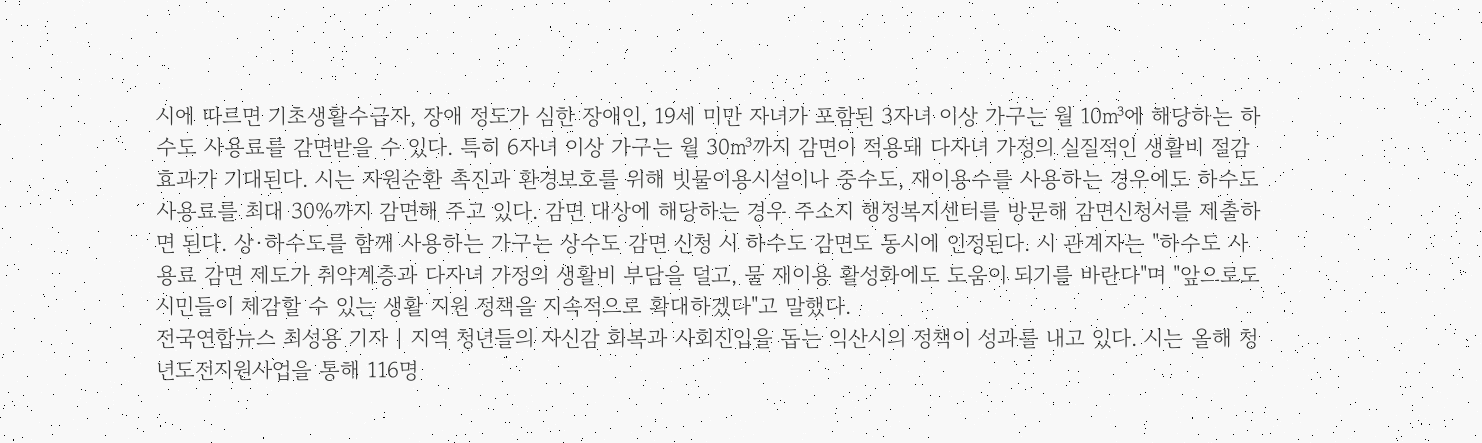시에 따르면 기초생활수급자, 장애 정도가 심한 장애인, 19세 미만 자녀가 포함된 3자녀 이상 가구는 월 10㎥에 해당하는 하수도 사용료를 감면받을 수 있다. 특히 6자녀 이상 가구는 월 30㎥까지 감면이 적용돼 다자녀 가정의 실질적인 생활비 절감 효과가 기대된다. 시는 자원순환 촉진과 환경보호를 위해 빗물이용시설이나 중수도, 재이용수를 사용하는 경우에도 하수도 사용료를 최대 30%까지 감면해 주고 있다. 감면 대상에 해당하는 경우 주소지 행정복지센터를 방문해 감면신청서를 제출하면 된다. 상·하수도를 함께 사용하는 가구는 상수도 감면 신청 시 하수도 감면도 동시에 인정된다. 시 관계자는 "하수도 사용료 감면 제도가 취약계층과 다자녀 가정의 생활비 부담을 덜고, 물 재이용 활성화에도 도움이 되기를 바란다"며 "앞으로도 시민들이 체감할 수 있는 생활 지원 정책을 지속적으로 확대하겠다"고 말했다.
전국연합뉴스 최성용 기자 | 지역 청년들의 자신감 회복과 사회진입을 돕는 익산시의 정책이 성과를 내고 있다. 시는 올해 청년도전지원사업을 통해 116명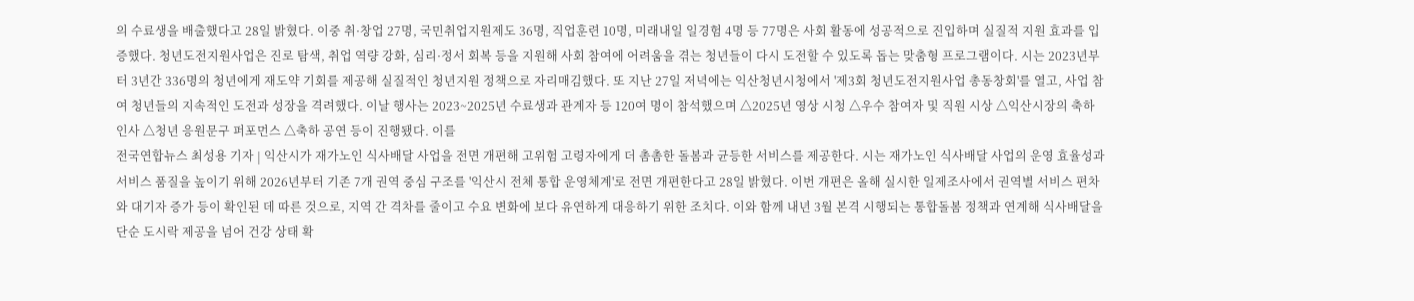의 수료생을 배출했다고 28일 밝혔다. 이중 취·창업 27명, 국민취업지원제도 36명, 직업훈련 10명, 미래내일 일경험 4명 등 77명은 사회 활동에 성공적으로 진입하며 실질적 지원 효과를 입증했다. 청년도전지원사업은 진로 탐색, 취업 역량 강화, 심리·정서 회복 등을 지원해 사회 참여에 어려움을 겪는 청년들이 다시 도전할 수 있도록 돕는 맞춤형 프로그램이다. 시는 2023년부터 3년간 336명의 청년에게 재도약 기회를 제공해 실질적인 청년지원 정책으로 자리매김했다. 또 지난 27일 저녁에는 익산청년시청에서 '제3회 청년도전지원사업 총동창회'를 열고, 사업 참여 청년들의 지속적인 도전과 성장을 격려했다. 이날 행사는 2023~2025년 수료생과 관계자 등 120여 명이 참석했으며 △2025년 영상 시청 △우수 참여자 및 직원 시상 △익산시장의 축하 인사 △청년 응원문구 퍼포먼스 △축하 공연 등이 진행됐다. 이를
전국연합뉴스 최성용 기자 | 익산시가 재가노인 식사배달 사업을 전면 개편해 고위험 고령자에게 더 촘촘한 돌봄과 균등한 서비스를 제공한다. 시는 재가노인 식사배달 사업의 운영 효율성과 서비스 품질을 높이기 위해 2026년부터 기존 7개 권역 중심 구조를 '익산시 전체 통합 운영체계'로 전면 개편한다고 28일 밝혔다. 이번 개편은 올해 실시한 일제조사에서 권역별 서비스 편차와 대기자 증가 등이 확인된 데 따른 것으로, 지역 간 격차를 줄이고 수요 변화에 보다 유연하게 대응하기 위한 조치다. 이와 함께 내년 3월 본격 시행되는 통합돌봄 정책과 연계해 식사배달을 단순 도시락 제공을 넘어 건강 상태 확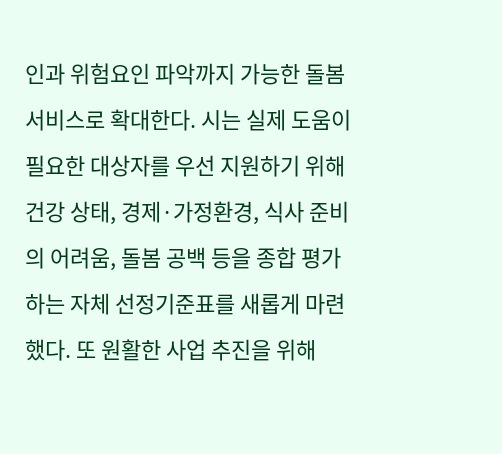인과 위험요인 파악까지 가능한 돌봄 서비스로 확대한다. 시는 실제 도움이 필요한 대상자를 우선 지원하기 위해 건강 상태, 경제·가정환경, 식사 준비의 어려움, 돌봄 공백 등을 종합 평가하는 자체 선정기준표를 새롭게 마련했다. 또 원활한 사업 추진을 위해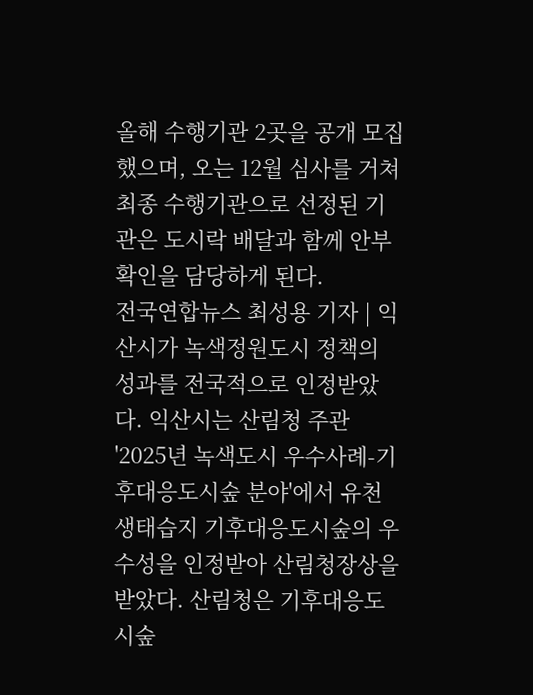올해 수행기관 2곳을 공개 모집했으며, 오는 12월 심사를 거쳐 최종 수행기관으로 선정된 기관은 도시락 배달과 함께 안부 확인을 담당하게 된다.
전국연합뉴스 최성용 기자 | 익산시가 녹색정원도시 정책의 성과를 전국적으로 인정받았다. 익산시는 산림청 주관 '2025년 녹색도시 우수사례-기후대응도시숲 분야'에서 유천생태습지 기후대응도시숲의 우수성을 인정받아 산림청장상을 받았다. 산림청은 기후대응도시숲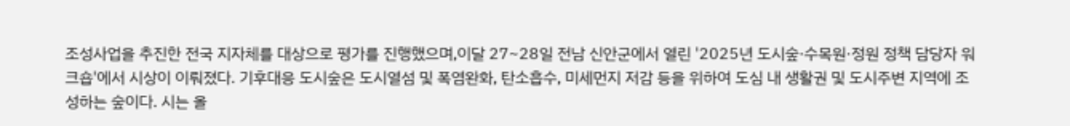조성사업을 추진한 전국 지자체를 대상으로 평가를 진행했으며,이달 27~28일 전남 신안군에서 열린 '2025년 도시숲·수목원·정원 정책 담당자 워크숍'에서 시상이 이뤄졌다. 기후대응 도시숲은 도시열섬 및 폭염완화, 탄소흡수, 미세먼지 저감 등을 위하여 도심 내 생활권 및 도시주변 지역에 조성하는 숲이다. 시는 올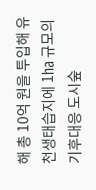해 총 10억 원을 투입해 유천생태습지에 1㏊ 규모의 기후대응 도시숲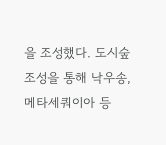을 조성했다. 도시숲 조성을 통해 낙우송, 메타세쿼이아 등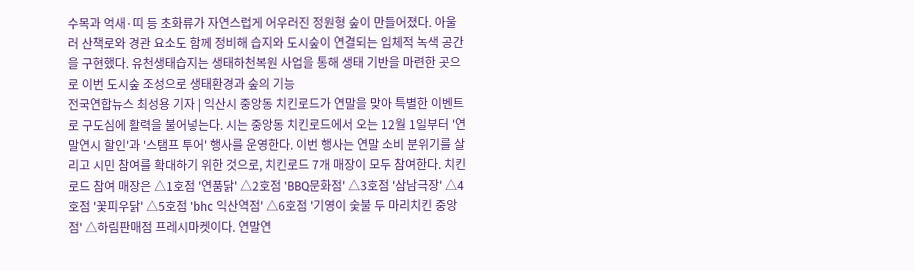수목과 억새·띠 등 초화류가 자연스럽게 어우러진 정원형 숲이 만들어졌다. 아울러 산책로와 경관 요소도 함께 정비해 습지와 도시숲이 연결되는 입체적 녹색 공간을 구현했다. 유천생태습지는 생태하천복원 사업을 통해 생태 기반을 마련한 곳으로 이번 도시숲 조성으로 생태환경과 숲의 기능
전국연합뉴스 최성용 기자 | 익산시 중앙동 치킨로드가 연말을 맞아 특별한 이벤트로 구도심에 활력을 불어넣는다. 시는 중앙동 치킨로드에서 오는 12월 1일부터 '연말연시 할인'과 '스탬프 투어' 행사를 운영한다. 이번 행사는 연말 소비 분위기를 살리고 시민 참여를 확대하기 위한 것으로, 치킨로드 7개 매장이 모두 참여한다. 치킨로드 참여 매장은 △1호점 '연품닭' △2호점 'BBQ문화점' △3호점 '삼남극장' △4호점 '꽃피우닭' △5호점 'bhc 익산역점' △6호점 '기영이 숯불 두 마리치킨 중앙점' △하림판매점 프레시마켓이다. 연말연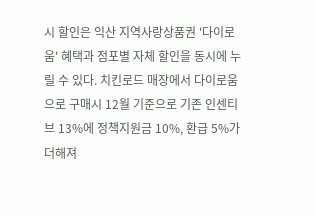시 할인은 익산 지역사랑상품권 '다이로움' 혜택과 점포별 자체 할인을 동시에 누릴 수 있다. 치킨로드 매장에서 다이로움으로 구매시 12월 기준으로 기존 인센티브 13%에 정책지원금 10%, 환급 5%가 더해져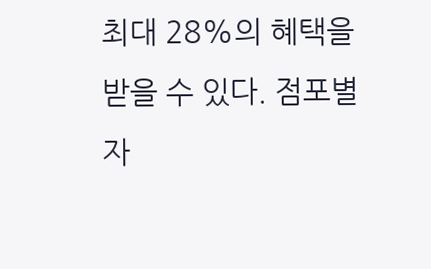최대 28%의 혜택을 받을 수 있다. 점포별 자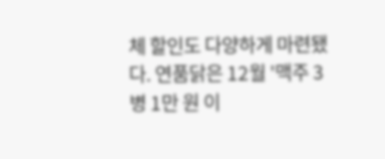체 할인도 다양하게 마련됐다. 연품닭은 12월 '맥주 3병 1만 원 이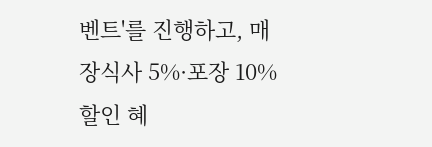벤트'를 진행하고, 매장식사 5%·포장 10% 할인 혜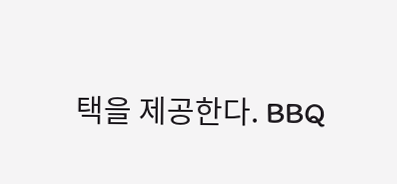택을 제공한다. BBQ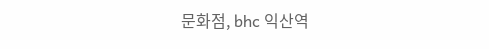문화점, bhc 익산역